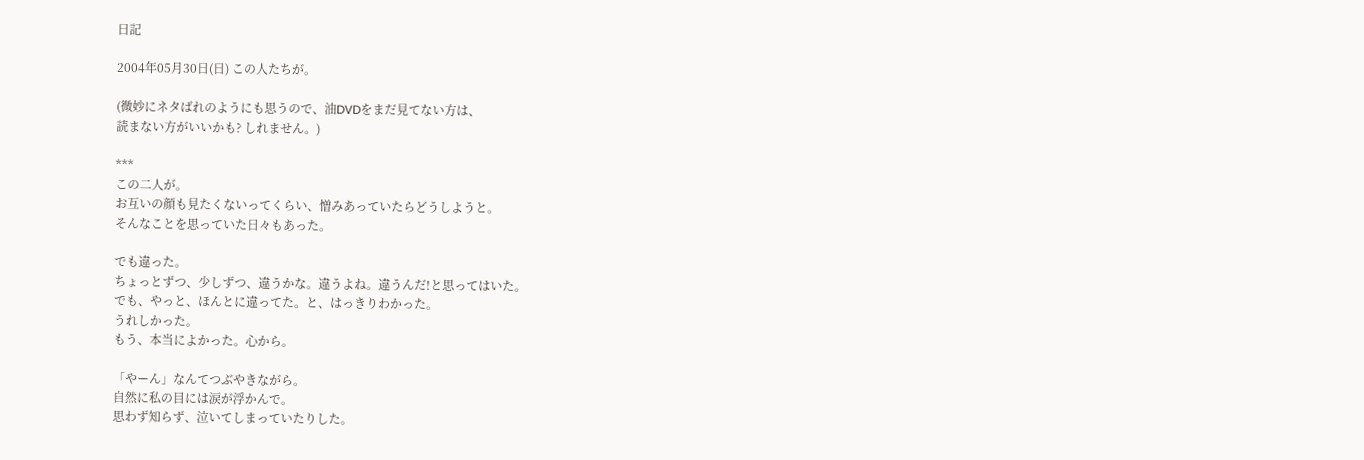日記

2004年05月30日(日) この人たちが。

(微妙にネタばれのようにも思うので、油DVDをまだ見てない方は、
読まない方がいいかも? しれません。)

***
この二人が。
お互いの顔も見たくないってくらい、憎みあっていたらどうしようと。
そんなことを思っていた日々もあった。

でも違った。
ちょっとずつ、少しずつ、違うかな。違うよね。違うんだ!と思ってはいた。
でも、やっと、ほんとに違ってた。と、はっきりわかった。
うれしかった。
もう、本当によかった。心から。

「やーん」なんてつぶやきながら。
自然に私の目には涙が浮かんで。
思わず知らず、泣いてしまっていたりした。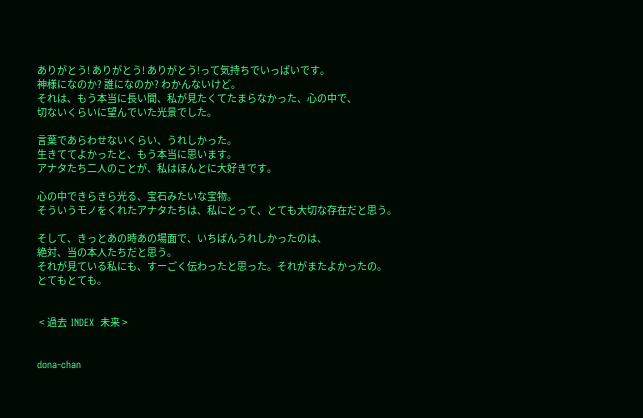ありがとう! ありがとう! ありがとう!って気持ちでいっぱいです。
神様になのか? 誰になのか? わかんないけど。
それは、もう本当に長い間、私が見たくてたまらなかった、心の中で、
切ないくらいに望んでいた光景でした。

言葉であらわせないくらい、うれしかった。
生きててよかったと、もう本当に思います。
アナタたち二人のことが、私はほんとに大好きです。

心の中できらきら光る、宝石みたいな宝物。
そういうモノをくれたアナタたちは、私にとって、とても大切な存在だと思う。

そして、きっとあの時あの場面で、いちばんうれしかったのは、
絶対、当の本人たちだと思う。
それが見ている私にも、すーごく伝わったと思った。それがまたよかったの。
とてもとても。


 < 過去  INDEX  未来 >


dona-chan